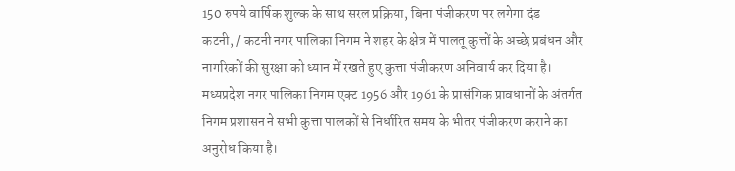150 रुपये वार्षिक शुल्क के साथ सरल प्रक्रिया, बिना पंजीकरण पर लगेगा दंड
कटनी, / कटनी नगर पालिका निगम ने शहर के क्षेत्र में पालतू कुत्तों के अच्छे प्रबंधन और नागरिकों की सुरक्षा को ध्यान में रखते हुए कुत्ता पंजीकरण अनिवार्य कर दिया है। मध्यप्रदेश नगर पालिका निगम एक्ट 1956 और 1961 के प्रासंगिक प्रावधानों के अंतर्गत निगम प्रशासन ने सभी कुत्ता पालकों से निर्धारित समय के भीतर पंजीकरण कराने का अनुरोध किया है।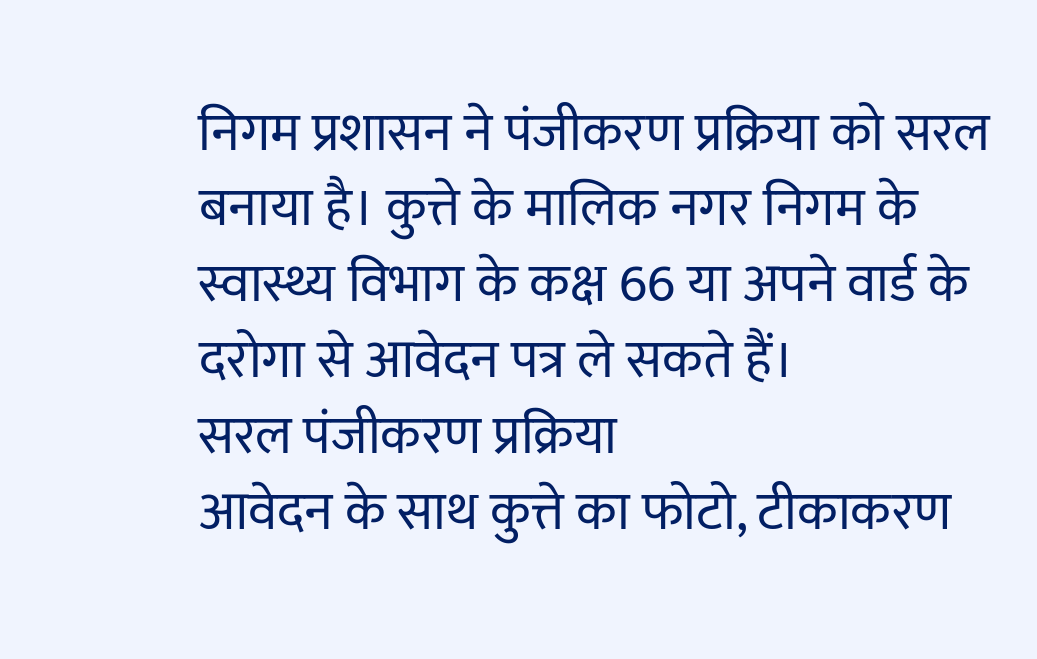निगम प्रशासन ने पंजीकरण प्रक्रिया को सरल बनाया है। कुत्ते के मालिक नगर निगम के स्वास्थ्य विभाग के कक्ष 66 या अपने वार्ड के दरोगा से आवेदन पत्र ले सकते हैं।
सरल पंजीकरण प्रक्रिया
आवेदन के साथ कुत्ते का फोटो, टीकाकरण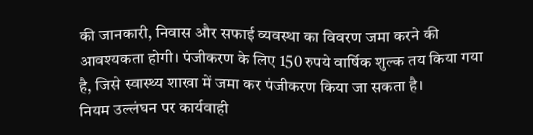की जानकारी, निवास और सफाई व्यवस्था का विवरण जमा करने की आवश्यकता होगी। पंजीकरण के लिए 150 रुपये वार्षिक शुल्क तय किया गया है, जिसे स्वास्थ्य शाखा में जमा कर पंजीकरण किया जा सकता है।
नियम उल्लंघन पर कार्यवाही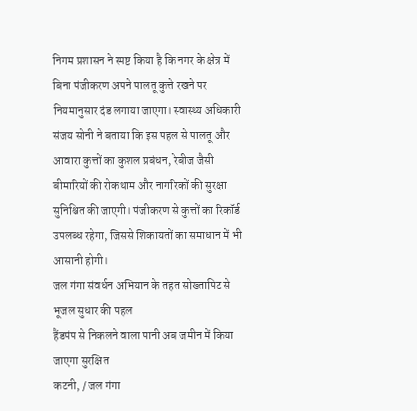निगम प्रशासन ने स्पष्ट किया है कि नगर के क्षेत्र में बिना पंजीकरण अपने पालतू कुत्ते रखने पर नियमानुसार दंड लगाया जाएगा। स्वास्थ्य अधिकारी संजय सोनी ने बताया कि इस पहल से पालतू और आवारा कुत्तों का कुशल प्रबंधन, रेबीज जैसी बीमारियों की रोकथाम और नागरिकों की सुरक्षा सुनिश्चित की जाएगी। पंजीकरण से कुत्तों का रिकॉर्ड उपलब्ध रहेगा, जिससे शिकायतों का समाधान में भी आसानी होगी।
जल गंगा संवर्धन अभियान के तहत सोख्तापिट से भूजल सुधार की पहल
हैंडपंप से निकलने वाला पानी अब जमीन में किया जाएगा सुरक्षित
कटनी, / जल गंगा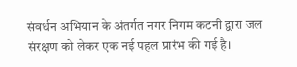संवर्धन अभियान के अंतर्गत नगर निगम कटनी द्वारा जल संरक्षण को लेकर एक नई पहल प्रारंभ की गई है।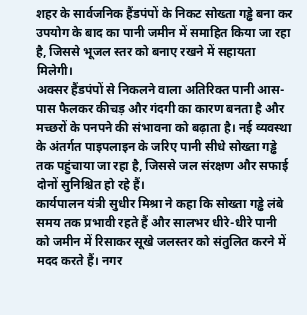शहर के सार्वजनिक हैंडपंपों के निकट सोख्ता गड्ढे बना कर उपयोग के बाद का पानी जमीन में समाहित किया जा रहा है, जिससे भूजल स्तर को बनाए रखने में सहायता मिलेगी।
अक्सर हैंडपंपों से निकलने वाला अतिरिक्त पानी आस-पास फैलकर कीचड़ और गंदगी का कारण बनता है और मच्छरों के पनपने की संभावना को बढ़ाता है। नई व्यवस्था के अंतर्गत पाइपलाइन के जरिए पानी सीधे सोख्ता गड्ढे तक पहुंचाया जा रहा है, जिससे जल संरक्षण और सफाई दोनों सुनिश्चित हो रहे हैं।
कार्यपालन यंत्री सुधीर मिश्रा ने कहा कि सोख्ता गड्ढे लंबे समय तक प्रभावी रहते हैं और सालभर धीरे-धीरे पानी को जमीन में रिसाकर सूखे जलस्तर को संतुलित करने में मदद करते हैं। नगर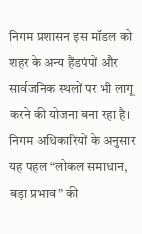निगम प्रशासन इस मॉडल को शहर के अन्य हैंडपंपों और सार्वजनिक स्थलों पर भी लागू करने की योजना बना रहा है। निगम अधिकारियों के अनुसार यह पहल “लोकल समाधान, बड़ा प्रभाव” की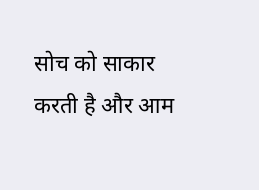सोच को साकार करती है और आम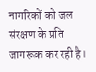नागरिकों को जल संरक्षण के प्रति जागरूक कर रही है।